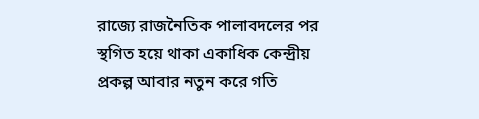রাজ্যে রাজনৈতিক পালাবদলের পর স্থগিত হয়ে থাকা একাধিক কেন্দ্রীয় প্রকল্প আবার নতুন করে গতি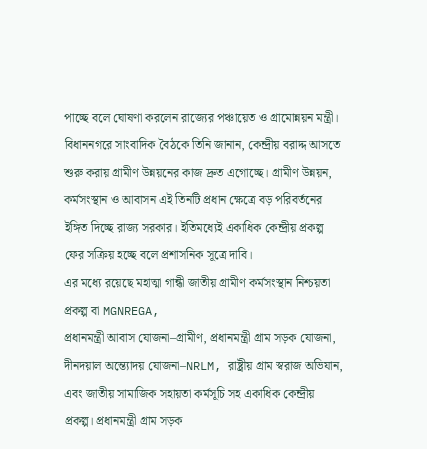পাচ্ছে বলে ঘোষণা করলেন রাজ্যের পঞ্চায়েত ও গ্রামোন্নয়ন মন্ত্রী। বিধাননগরে সাংবাদিক বৈঠকে তিনি জানান, কেন্দ্রীয় বরাদ্দ আসতে শুরু করায় গ্রামীণ উন্নয়নের কাজ দ্রুত এগোচ্ছে। গ্রামীণ উন্নয়ন, কর্মসংস্থান ও আবাসন এই তিনটি প্রধান ক্ষেত্রে বড় পরিবর্তনের ইঙ্গিত দিচ্ছে রাজ্য সরকার। ইতিমধ্যেই একাধিক কেন্দ্রীয় প্রকল্প ফের সক্রিয় হচ্ছে বলে প্রশাসনিক সূত্রে দাবি।
এর মধ্যে রয়েছে মহাত্মা গান্ধী জাতীয় গ্রামীণ কর্মসংস্থান নিশ্চয়তা প্রকল্প বা MGNREGA,
প্রধানমন্ত্রী আবাস যোজনা–গ্রামীণ, প্রধানমন্ত্রী গ্রাম সড়ক যোজনা, দীনদয়াল অন্ত্যোদয় যোজনা–NRLM, রাষ্ট্রীয় গ্রাম স্বরাজ অভিযান, এবং জাতীয় সামাজিক সহায়তা কর্মসূচি সহ একাধিক কেন্দ্রীয় প্রকল্প। প্রধানমন্ত্রী গ্রাম সড়ক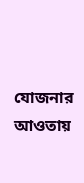যোজনার আওতায়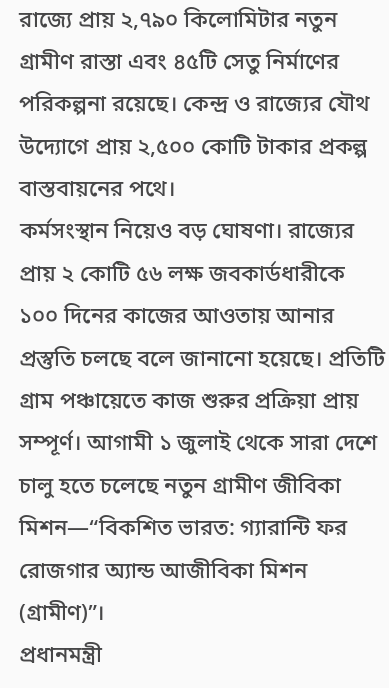রাজ্যে প্রায় ২,৭৯০ কিলোমিটার নতুন গ্রামীণ রাস্তা এবং ৪৫টি সেতু নির্মাণের পরিকল্পনা রয়েছে। কেন্দ্র ও রাজ্যের যৌথ উদ্যোগে প্রায় ২,৫০০ কোটি টাকার প্রকল্প বাস্তবায়নের পথে।
কর্মসংস্থান নিয়েও বড় ঘোষণা। রাজ্যের প্রায় ২ কোটি ৫৬ লক্ষ জবকার্ডধারীকে ১০০ দিনের কাজের আওতায় আনার প্রস্তুতি চলছে বলে জানানো হয়েছে। প্রতিটি গ্রাম পঞ্চায়েতে কাজ শুরুর প্রক্রিয়া প্রায় সম্পূর্ণ। আগামী ১ জুলাই থেকে সারা দেশে চালু হতে চলেছে নতুন গ্রামীণ জীবিকা মিশন—“বিকশিত ভারত: গ্যারান্টি ফর রোজগার অ্যান্ড আজীবিকা মিশন (গ্রামীণ)”।
প্রধানমন্ত্রী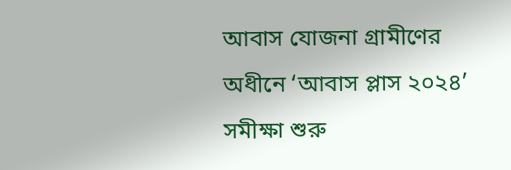আবাস যোজনা গ্রামীণের অধীনে ‘আবাস প্লাস ২০২৪’ সমীক্ষা শুরু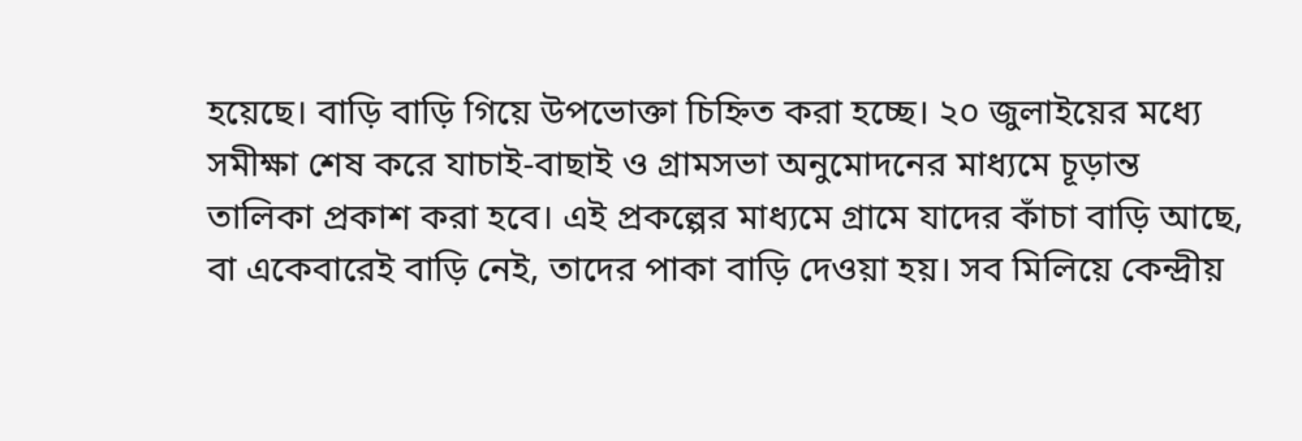হয়েছে। বাড়ি বাড়ি গিয়ে উপভোক্তা চিহ্নিত করা হচ্ছে। ২০ জুলাইয়ের মধ্যে সমীক্ষা শেষ করে যাচাই-বাছাই ও গ্রামসভা অনুমোদনের মাধ্যমে চূড়ান্ত তালিকা প্রকাশ করা হবে। এই প্রকল্পের মাধ্যমে গ্রামে যাদের কাঁচা বাড়ি আছে, বা একেবারেই বাড়ি নেই, তাদের পাকা বাড়ি দেওয়া হয়। সব মিলিয়ে কেন্দ্রীয়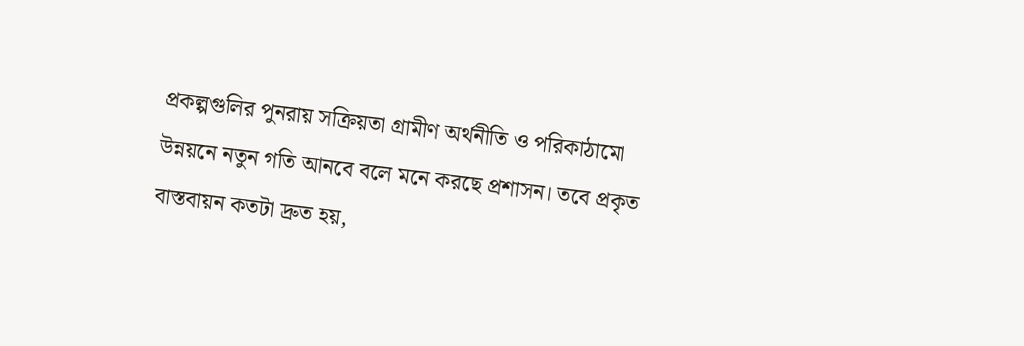প্রকল্পগুলির পুনরায় সক্রিয়তা গ্রামীণ অর্থনীতি ও পরিকাঠামো উন্নয়নে নতুন গতি আনবে বলে মনে করছে প্রশাসন। তবে প্রকৃত বাস্তবায়ন কতটা দ্রুত হয়,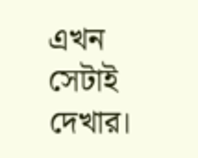এখন সেটাই দেখার।